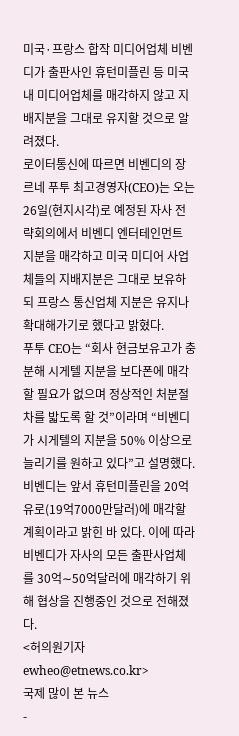미국·프랑스 합작 미디어업체 비벤디가 출판사인 휴턴미플린 등 미국내 미디어업체를 매각하지 않고 지배지분을 그대로 유지할 것으로 알려졌다.
로이터통신에 따르면 비벤디의 장 르네 푸투 최고경영자(CEO)는 오는 26일(현지시각)로 예정된 자사 전략회의에서 비벤디 엔터테인먼트 지분을 매각하고 미국 미디어 사업체들의 지배지분은 그대로 보유하되 프랑스 통신업체 지분은 유지나 확대해가기로 했다고 밝혔다.
푸투 CEO는 “회사 현금보유고가 충분해 시게텔 지분을 보다폰에 매각할 필요가 없으며 정상적인 처분절차를 밟도록 할 것”이라며 “비벤디가 시게텔의 지분을 50% 이상으로 늘리기를 원하고 있다”고 설명했다.
비벤디는 앞서 휴턴미플린을 20억유로(19억7000만달러)에 매각할 계획이라고 밝힌 바 있다. 이에 따라 비벤디가 자사의 모든 출판사업체를 30억∼50억달러에 매각하기 위해 협상을 진행중인 것으로 전해졌다.
<허의원기자 ewheo@etnews.co.kr>
국제 많이 본 뉴스
-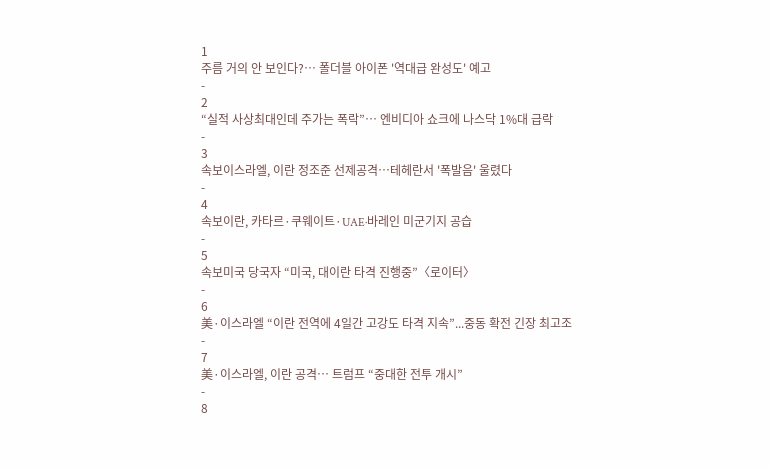1
주름 거의 안 보인다?… 폴더블 아이폰 '역대급 완성도' 예고
-
2
“실적 사상최대인데 주가는 폭락”… 엔비디아 쇼크에 나스닥 1%대 급락
-
3
속보이스라엘, 이란 정조준 선제공격…테헤란서 '폭발음' 울렸다
-
4
속보이란, 카타르·쿠웨이트·UAE·바레인 미군기지 공습
-
5
속보미국 당국자 “미국, 대이란 타격 진행중”〈로이터〉
-
6
美·이스라엘 “이란 전역에 4일간 고강도 타격 지속”...중동 확전 긴장 최고조
-
7
美·이스라엘, 이란 공격… 트럼프 “중대한 전투 개시”
-
8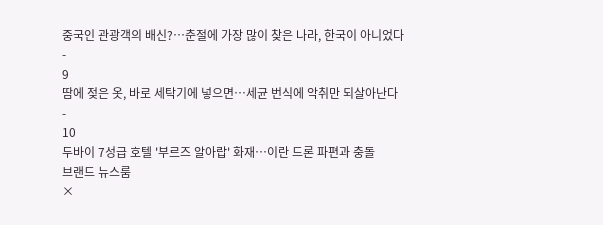중국인 관광객의 배신?…춘절에 가장 많이 찾은 나라, 한국이 아니었다
-
9
땀에 젖은 옷, 바로 세탁기에 넣으면…세균 번식에 악취만 되살아난다
-
10
두바이 7성급 호텔 '부르즈 알아랍' 화재…이란 드론 파편과 충돌
브랜드 뉴스룸
×